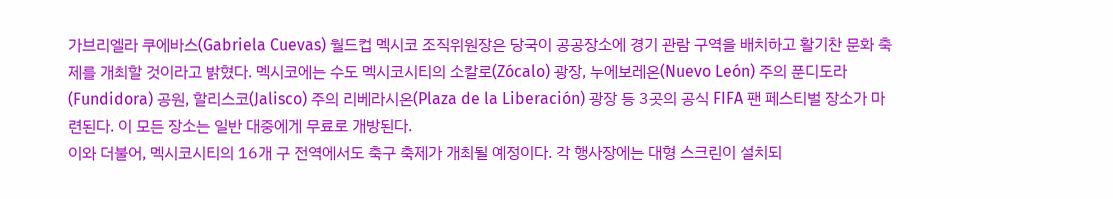가브리엘라 쿠에바스(Gabriela Cuevas) 월드컵 멕시코 조직위원장은 당국이 공공장소에 경기 관람 구역을 배치하고 활기찬 문화 축제를 개최할 것이라고 밝혔다. 멕시코에는 수도 멕시코시티의 소칼로(Zócalo) 광장, 누에보레온(Nuevo León) 주의 푼디도라(Fundidora) 공원, 할리스코(Jalisco) 주의 리베라시온(Plaza de la Liberación) 광장 등 3곳의 공식 FIFA 팬 페스티벌 장소가 마련된다. 이 모든 장소는 일반 대중에게 무료로 개방된다.
이와 더불어, 멕시코시티의 16개 구 전역에서도 축구 축제가 개최될 예정이다. 각 행사장에는 대형 스크린이 설치되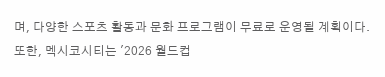며, 다양한 스포츠 활동과 문화 프로그램이 무료로 운영될 계획이다.
또한, 멕시코시티는 '2026 월드컵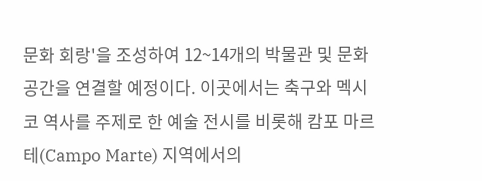문화 회랑'을 조성하여 12~14개의 박물관 및 문화 공간을 연결할 예정이다. 이곳에서는 축구와 멕시코 역사를 주제로 한 예술 전시를 비롯해 캄포 마르테(Campo Marte) 지역에서의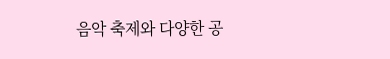음악 축제와 다양한 공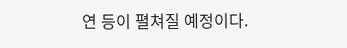연 등이 펼쳐질 예정이다.